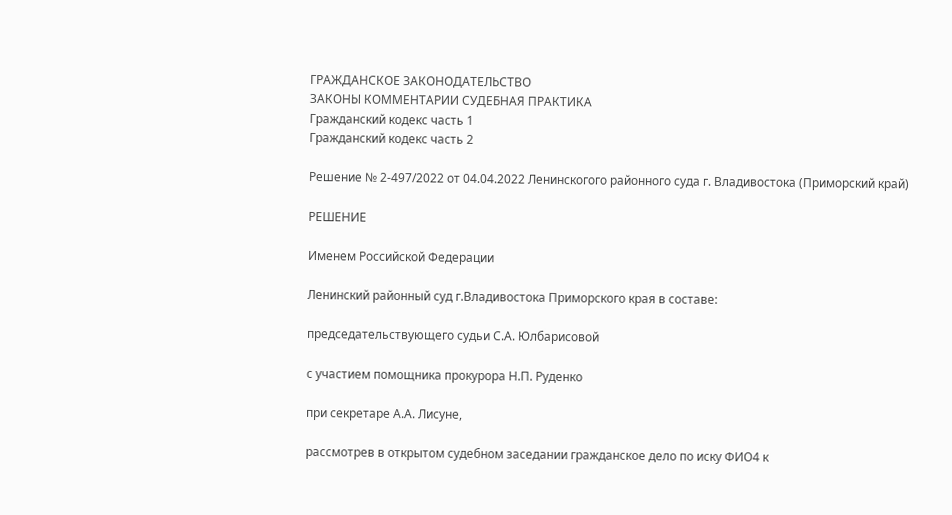ГРАЖДАНСКОЕ ЗАКОНОДАТЕЛЬСТВО
ЗАКОНЫ КОММЕНТАРИИ СУДЕБНАЯ ПРАКТИКА
Гражданский кодекс часть 1
Гражданский кодекс часть 2

Решение № 2-497/2022 от 04.04.2022 Ленинскогого районного суда г. Владивостока (Приморский край)

РЕШЕНИЕ

Именем Российской Федерации

Ленинский районный суд г.Владивостока Приморского края в составе:

председательствующего судьи С.А. Юлбарисовой

с участием помощника прокурора Н.П. Руденко

при секретаре А.А. Лисуне,

рассмотрев в открытом судебном заседании гражданское дело по иску ФИО4 к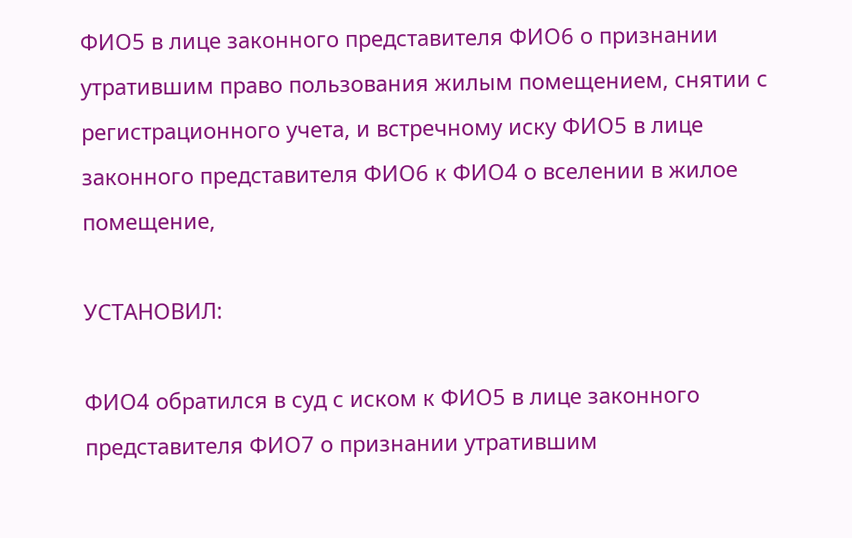ФИО5 в лице законного представителя ФИО6 о признании утратившим право пользования жилым помещением, снятии с регистрационного учета, и встречному иску ФИО5 в лице законного представителя ФИО6 к ФИО4 о вселении в жилое помещение,

УСТАНОВИЛ:

ФИО4 обратился в суд с иском к ФИО5 в лице законного представителя ФИО7 о признании утратившим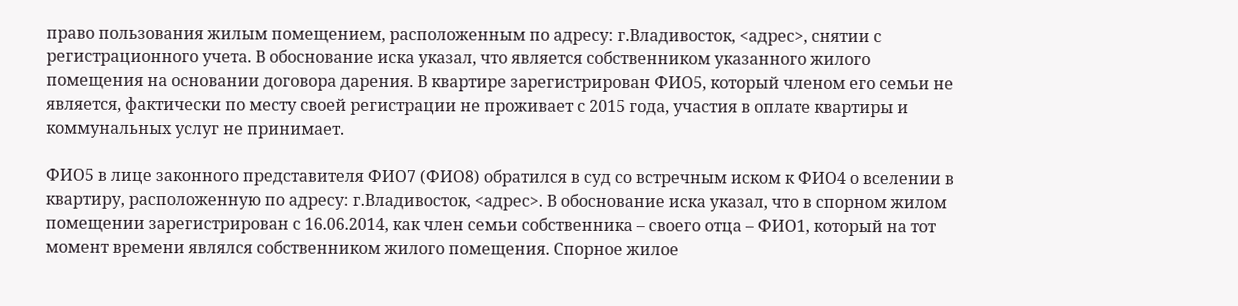право пользования жилым помещением, расположенным по адресу: г.Владивосток, <адрес>, снятии с регистрационного учета. В обоснование иска указал, что является собственником указанного жилого помещения на основании договора дарения. В квартире зарегистрирован ФИО5, который членом его семьи не является, фактически по месту своей регистрации не проживает с 2015 года, участия в оплате квартиры и коммунальных услуг не принимает.

ФИО5 в лице законного представителя ФИО7 (ФИО8) обратился в суд со встречным иском к ФИО4 о вселении в квартиру, расположенную по адресу: г.Владивосток, <адрес>. В обоснование иска указал, что в спорном жилом помещении зарегистрирован с 16.06.2014, как член семьи собственника – своего отца – ФИО1, который на тот момент времени являлся собственником жилого помещения. Спорное жилое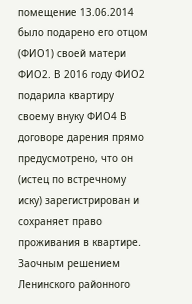помещение 13.06.2014 было подарено его отцом (ФИО1) своей матери ФИО2. В 2016 году ФИО2 подарила квартиру своему внуку ФИО4 В договоре дарения прямо предусмотрено, что он (истец по встречному иску) зарегистрирован и сохраняет право проживания в квартире. Заочным решением Ленинского районного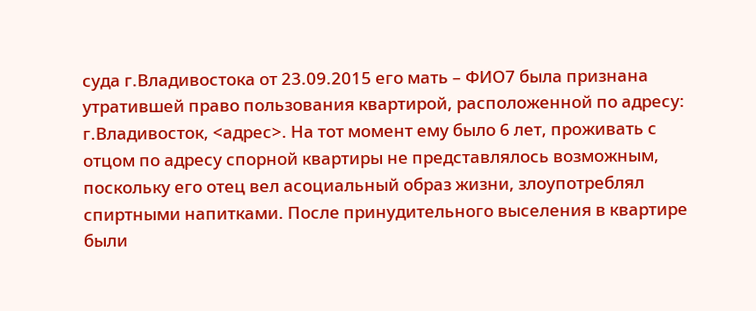суда г.Владивостока от 23.09.2015 его мать – ФИО7 была признана утратившей право пользования квартирой, расположенной по адресу: г.Владивосток, <адрес>. На тот момент ему было 6 лет, проживать с отцом по адресу спорной квартиры не представлялось возможным, поскольку его отец вел асоциальный образ жизни, злоупотреблял спиртными напитками. После принудительного выселения в квартире были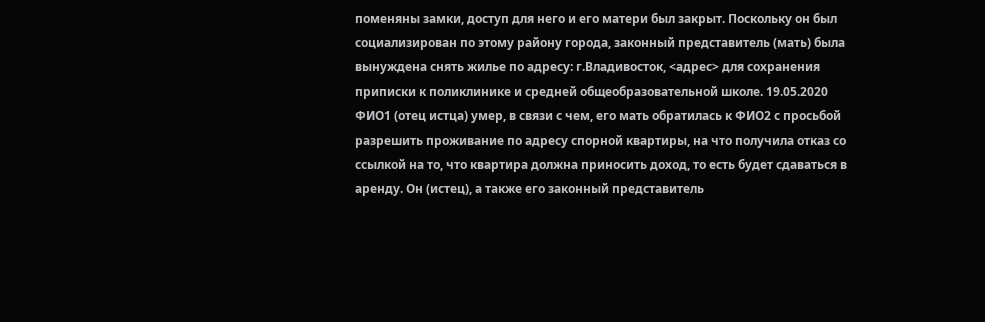поменяны замки, доступ для него и его матери был закрыт. Поскольку он был социализирован по этому району города, законный представитель (мать) была вынуждена снять жилье по адресу: г.Владивосток, <адрес> для сохранения приписки к поликлинике и средней общеобразовательной школе. 19.05.2020 ФИО1 (отец истца) умер, в связи с чем, его мать обратилась к ФИО2 с просьбой разрешить проживание по адресу спорной квартиры, на что получила отказ со ссылкой на то, что квартира должна приносить доход, то есть будет сдаваться в аренду. Он (истец), а также его законный представитель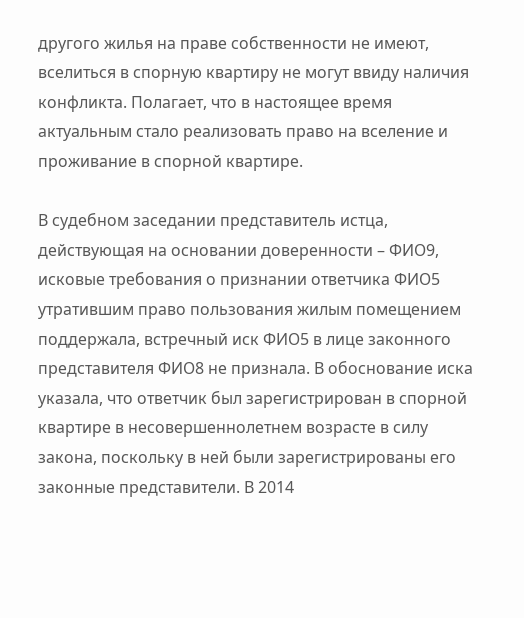другого жилья на праве собственности не имеют, вселиться в спорную квартиру не могут ввиду наличия конфликта. Полагает, что в настоящее время актуальным стало реализовать право на вселение и проживание в спорной квартире.

В судебном заседании представитель истца, действующая на основании доверенности – ФИО9, исковые требования о признании ответчика ФИО5 утратившим право пользования жилым помещением поддержала, встречный иск ФИО5 в лице законного представителя ФИО8 не признала. В обоснование иска указала, что ответчик был зарегистрирован в спорной квартире в несовершеннолетнем возрасте в силу закона, поскольку в ней были зарегистрированы его законные представители. В 2014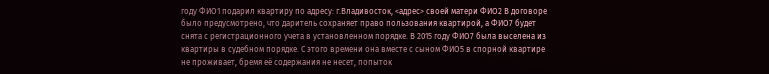году ФИО1 подарил квартиру по адресу: г.Владивосток, <адрес> своей матери ФИО2 В договоре было предусмотрено, что даритель сохраняет право пользования квартирой, а ФИО7 будет снята с регистрационного учета в установленном порядке. В 2015 году ФИО7 была выселена из квартиры в судебном порядке. С этого времени она вместе с сыном ФИО5 в спорной квартире не проживает, бремя её содержания не несет, попыток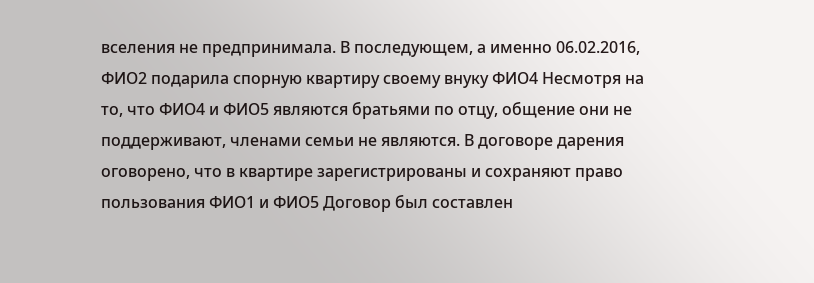вселения не предпринимала. В последующем, а именно 06.02.2016, ФИО2 подарила спорную квартиру своему внуку ФИО4 Несмотря на то, что ФИО4 и ФИО5 являются братьями по отцу, общение они не поддерживают, членами семьи не являются. В договоре дарения оговорено, что в квартире зарегистрированы и сохраняют право пользования ФИО1 и ФИО5 Договор был составлен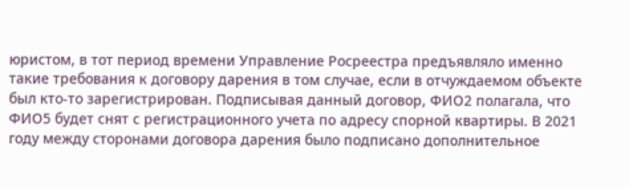юристом, в тот период времени Управление Росреестра предъявляло именно такие требования к договору дарения в том случае, если в отчуждаемом объекте был кто-то зарегистрирован. Подписывая данный договор, ФИО2 полагала, что ФИО5 будет снят с регистрационного учета по адресу спорной квартиры. В 2021 году между сторонами договора дарения было подписано дополнительное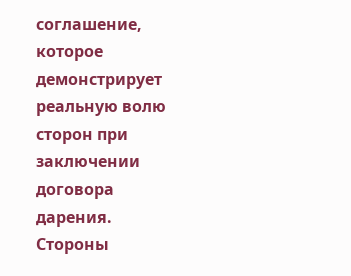соглашение, которое демонстрирует реальную волю сторон при заключении договора дарения. Стороны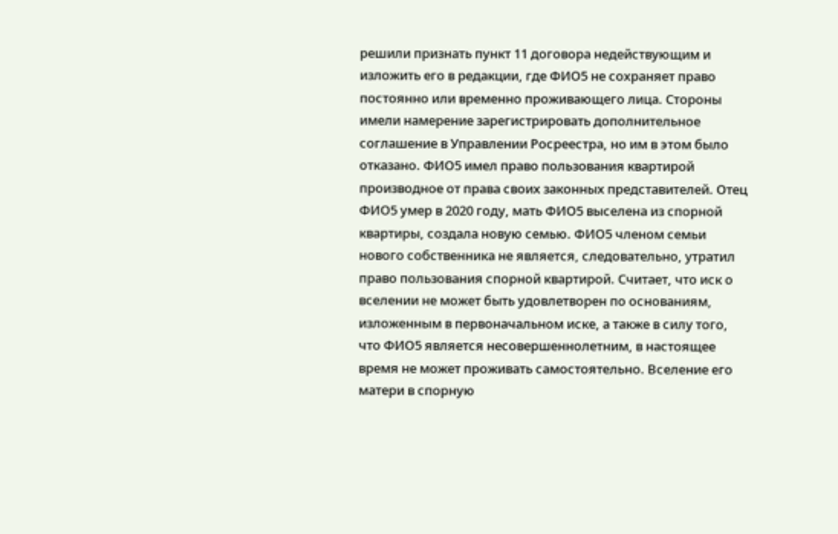решили признать пункт 11 договора недействующим и изложить его в редакции, где ФИО5 не сохраняет право постоянно или временно проживающего лица. Стороны имели намерение зарегистрировать дополнительное соглашение в Управлении Росреестра, но им в этом было отказано. ФИО5 имел право пользования квартирой производное от права своих законных представителей. Отец ФИО5 умер в 2020 году, мать ФИО5 выселена из спорной квартиры, создала новую семью. ФИО5 членом семьи нового собственника не является, следовательно, утратил право пользования спорной квартирой. Считает, что иск о вселении не может быть удовлетворен по основаниям, изложенным в первоначальном иске, а также в силу того, что ФИО5 является несовершеннолетним, в настоящее время не может проживать самостоятельно. Вселение его матери в спорную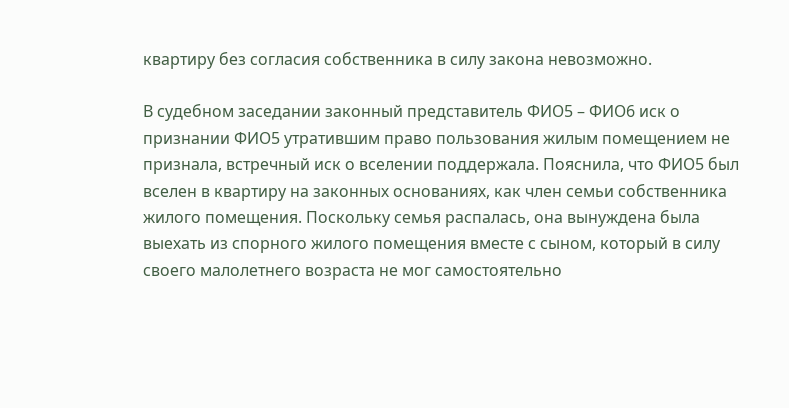квартиру без согласия собственника в силу закона невозможно.

В судебном заседании законный представитель ФИО5 – ФИО6 иск о признании ФИО5 утратившим право пользования жилым помещением не признала, встречный иск о вселении поддержала. Пояснила, что ФИО5 был вселен в квартиру на законных основаниях, как член семьи собственника жилого помещения. Поскольку семья распалась, она вынуждена была выехать из спорного жилого помещения вместе с сыном, который в силу своего малолетнего возраста не мог самостоятельно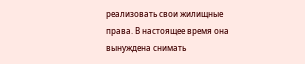реализовать свои жилищные права. В настоящее время она вынуждена снимать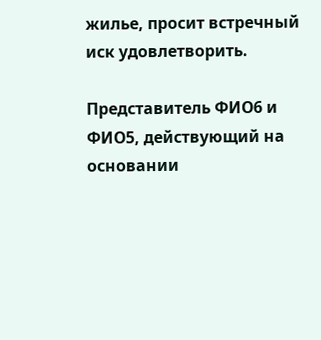жилье, просит встречный иск удовлетворить.

Представитель ФИО6 и ФИО5, действующий на основании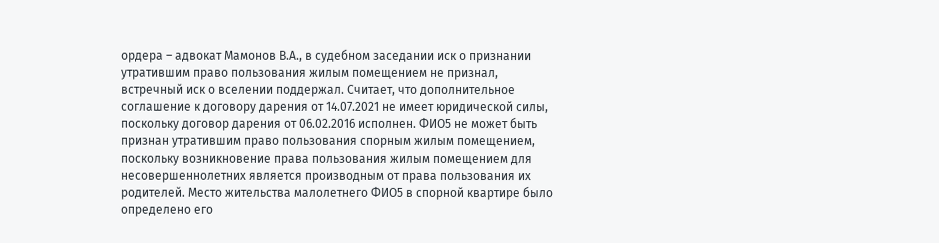ордера – адвокат Мамонов В.А., в судебном заседании иск о признании утратившим право пользования жилым помещением не признал, встречный иск о вселении поддержал. Считает, что дополнительное соглашение к договору дарения от 14.07.2021 не имеет юридической силы, поскольку договор дарения от 06.02.2016 исполнен. ФИО5 не может быть признан утратившим право пользования спорным жилым помещением, поскольку возникновение права пользования жилым помещением для несовершеннолетних является производным от права пользования их родителей. Место жительства малолетнего ФИО5 в спорной квартире было определено его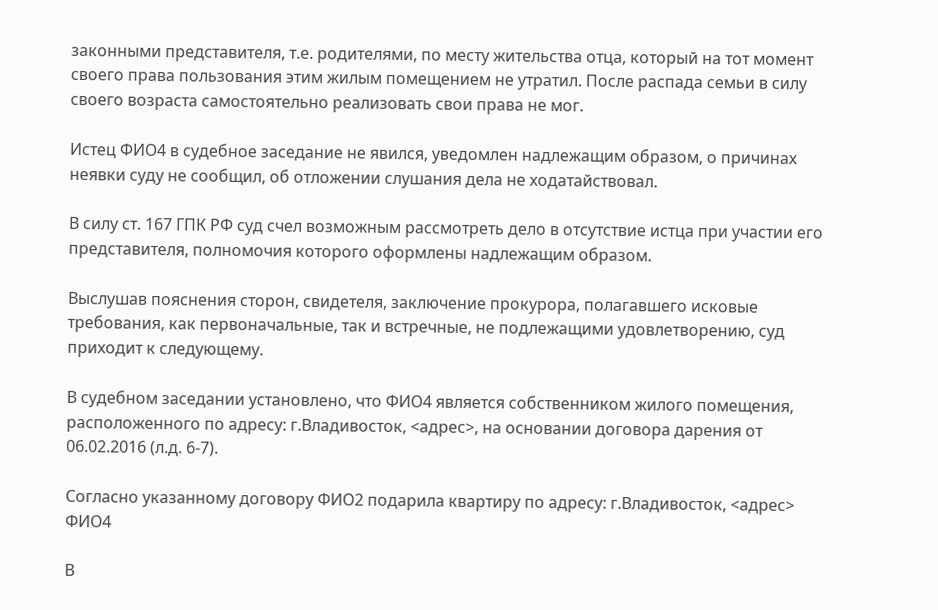законными представителя, т.е. родителями, по месту жительства отца, который на тот момент своего права пользования этим жилым помещением не утратил. После распада семьи в силу своего возраста самостоятельно реализовать свои права не мог.

Истец ФИО4 в судебное заседание не явился, уведомлен надлежащим образом, о причинах неявки суду не сообщил, об отложении слушания дела не ходатайствовал.

В силу ст. 167 ГПК РФ суд счел возможным рассмотреть дело в отсутствие истца при участии его представителя, полномочия которого оформлены надлежащим образом.

Выслушав пояснения сторон, свидетеля, заключение прокурора, полагавшего исковые требования, как первоначальные, так и встречные, не подлежащими удовлетворению, суд приходит к следующему.

В судебном заседании установлено, что ФИО4 является собственником жилого помещения, расположенного по адресу: г.Владивосток, <адрес>, на основании договора дарения от 06.02.2016 (л.д. 6-7).

Согласно указанному договору ФИО2 подарила квартиру по адресу: г.Владивосток, <адрес> ФИО4

В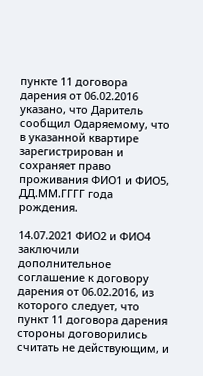пункте 11 договора дарения от 06.02.2016 указано, что Даритель сообщил Одаряемому, что в указанной квартире зарегистрирован и сохраняет право проживания ФИО1 и ФИО5, ДД.ММ.ГГГГ года рождения.

14.07.2021 ФИО2 и ФИО4 заключили дополнительное соглашение к договору дарения от 06.02.2016, из которого следует, что пункт 11 договора дарения стороны договорились считать не действующим, и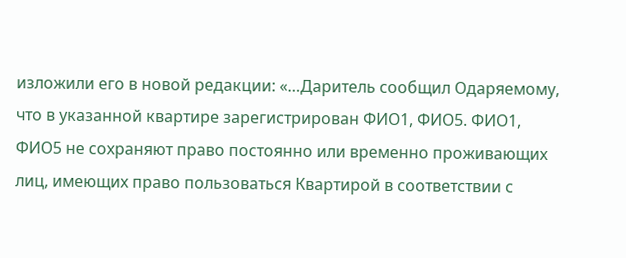изложили его в новой редакции: «…Даритель сообщил Одаряемому, что в указанной квартире зарегистрирован ФИО1, ФИО5. ФИО1, ФИО5 не сохраняют право постоянно или временно проживающих лиц, имеющих право пользоваться Квартирой в соответствии с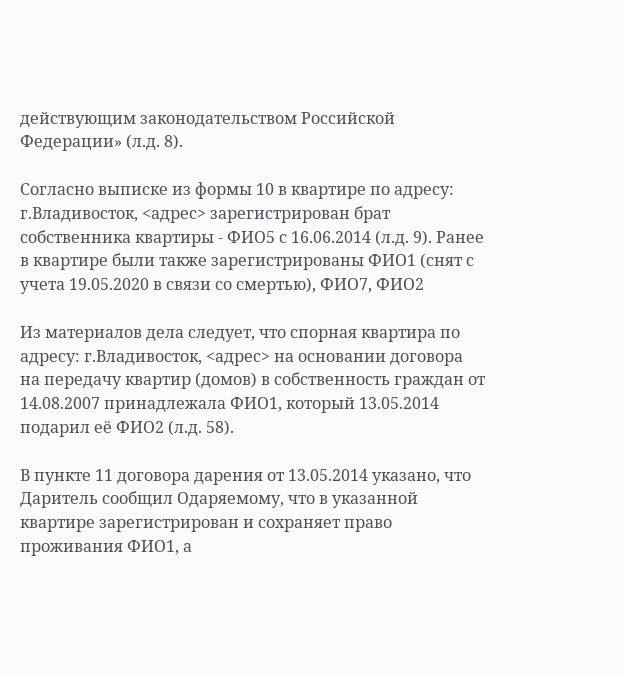действующим законодательством Российской Федерации» (л.д. 8).

Согласно выписке из формы 10 в квартире по адресу: г.Владивосток, <адрес> зарегистрирован брат собственника квартиры - ФИО5 с 16.06.2014 (л.д. 9). Ранее в квартире были также зарегистрированы ФИО1 (снят с учета 19.05.2020 в связи со смертью), ФИО7, ФИО2

Из материалов дела следует, что спорная квартира по адресу: г.Владивосток, <адрес> на основании договора на передачу квартир (домов) в собственность граждан от 14.08.2007 принадлежала ФИО1, который 13.05.2014 подарил её ФИО2 (л.д. 58).

В пункте 11 договора дарения от 13.05.2014 указано, что Даритель сообщил Одаряемому, что в указанной квартире зарегистрирован и сохраняет право проживания ФИО1, а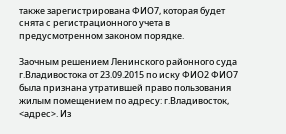также зарегистрирована ФИО7, которая будет снята с регистрационного учета в предусмотренном законом порядке.

Заочным решением Ленинского районного суда г.Владивостока от 23.09.2015 по иску ФИО2 ФИО7 была признана утратившей право пользования жилым помещением по адресу: г.Владивосток, <адрес>. Из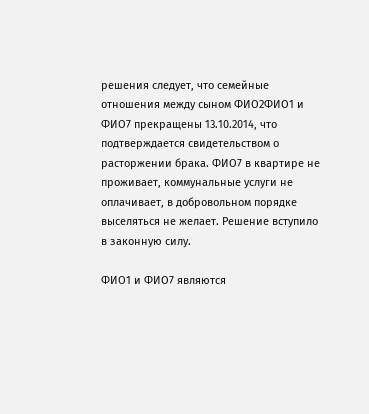решения следует, что семейные отношения между сыном ФИО2ФИО1 и ФИО7 прекращены 13.10.2014, что подтверждается свидетельством о расторжении брака. ФИО7 в квартире не проживает, коммунальные услуги не оплачивает, в добровольном порядке выселяться не желает. Решение вступило в законную силу.

ФИО1 и ФИО7 являются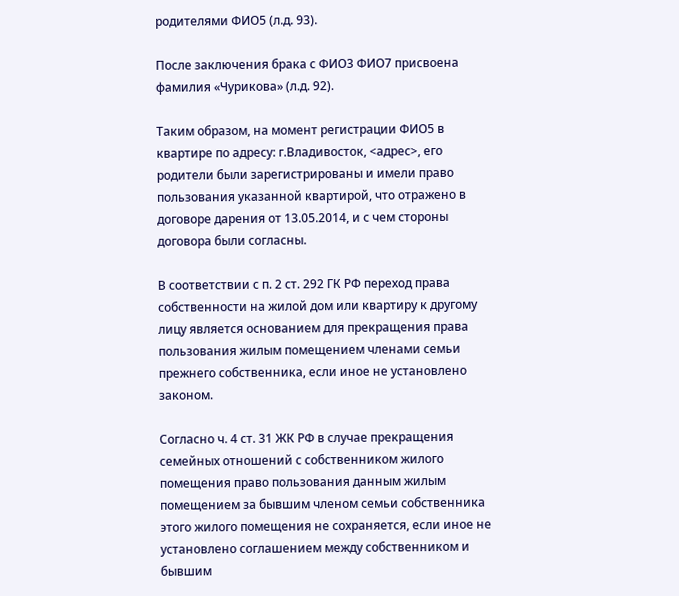родителями ФИО5 (л.д. 93).

После заключения брака с ФИО3 ФИО7 присвоена фамилия «Чурикова» (л.д. 92).

Таким образом, на момент регистрации ФИО5 в квартире по адресу: г.Владивосток, <адрес>, его родители были зарегистрированы и имели право пользования указанной квартирой, что отражено в договоре дарения от 13.05.2014, и с чем стороны договора были согласны.

В соответствии с п. 2 ст. 292 ГК РФ переход права собственности на жилой дом или квартиру к другому лицу является основанием для прекращения права пользования жилым помещением членами семьи прежнего собственника, если иное не установлено законом.

Согласно ч. 4 ст. 31 ЖК РФ в случае прекращения семейных отношений с собственником жилого помещения право пользования данным жилым помещением за бывшим членом семьи собственника этого жилого помещения не сохраняется, если иное не установлено соглашением между собственником и бывшим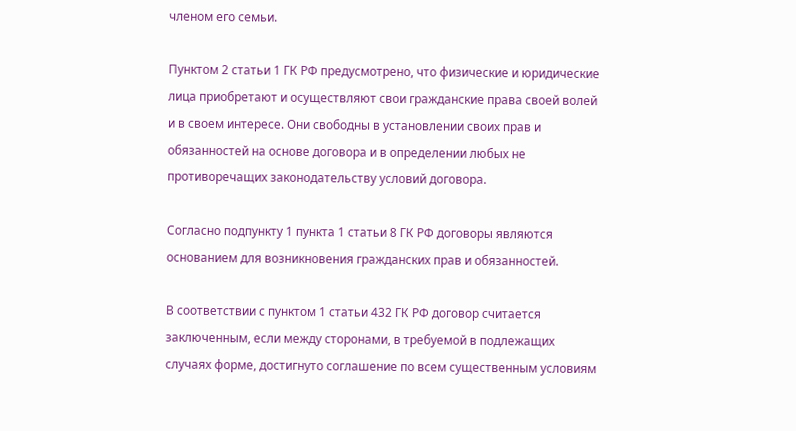членом его семьи.

Пунктом 2 статьи 1 ГК РФ предусмотрено, что физические и юридические лица приобретают и осуществляют свои гражданские права своей волей и в своем интересе. Они свободны в установлении своих прав и обязанностей на основе договора и в определении любых не противоречащих законодательству условий договора.

Согласно подпункту 1 пункта 1 статьи 8 ГК РФ договоры являются основанием для возникновения гражданских прав и обязанностей.

В соответствии с пунктом 1 статьи 432 ГК РФ договор считается заключенным, если между сторонами, в требуемой в подлежащих случаях форме, достигнуто соглашение по всем существенным условиям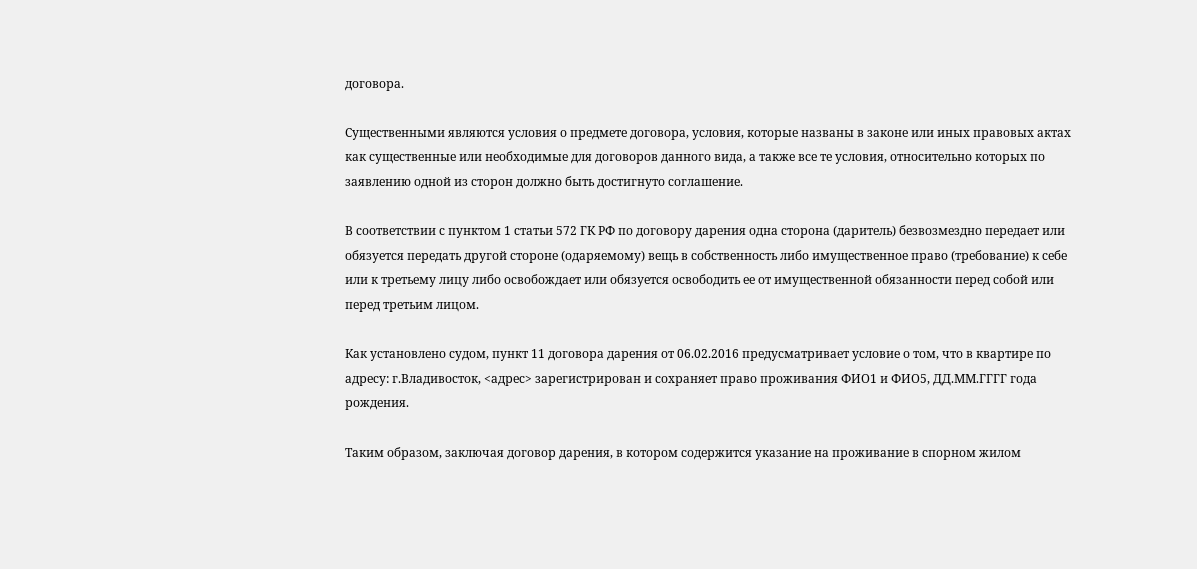договора.

Существенными являются условия о предмете договора, условия, которые названы в законе или иных правовых актах как существенные или необходимые для договоров данного вида, а также все те условия, относительно которых по заявлению одной из сторон должно быть достигнуто соглашение.

В соответствии с пунктом 1 статьи 572 ГК РФ по договору дарения одна сторона (даритель) безвозмездно передает или обязуется передать другой стороне (одаряемому) вещь в собственность либо имущественное право (требование) к себе или к третьему лицу либо освобождает или обязуется освободить ее от имущественной обязанности перед собой или перед третьим лицом.

Как установлено судом, пункт 11 договора дарения от 06.02.2016 предусматривает условие о том, что в квартире по адресу: г.Владивосток, <адрес> зарегистрирован и сохраняет право проживания ФИО1 и ФИО5, ДД.ММ.ГГГГ года рождения.

Таким образом, заключая договор дарения, в котором содержится указание на проживание в спорном жилом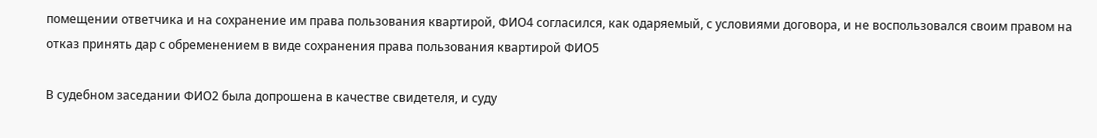помещении ответчика и на сохранение им права пользования квартирой, ФИО4 согласился, как одаряемый, с условиями договора, и не воспользовался своим правом на отказ принять дар с обременением в виде сохранения права пользования квартирой ФИО5

В судебном заседании ФИО2 была допрошена в качестве свидетеля, и суду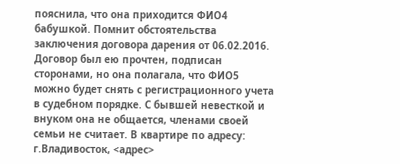пояснила, что она приходится ФИО4 бабушкой. Помнит обстоятельства заключения договора дарения от 06.02.2016. Договор был ею прочтен, подписан сторонами, но она полагала, что ФИО5 можно будет снять с регистрационного учета в судебном порядке. С бывшей невесткой и внуком она не общается, членами своей семьи не считает. В квартире по адресу: г.Владивосток, <адрес>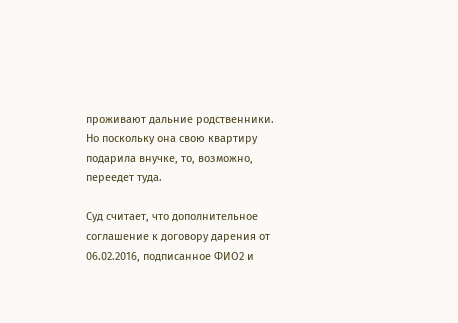проживают дальние родственники. Но поскольку она свою квартиру подарила внучке, то, возможно, переедет туда.

Суд считает, что дополнительное соглашение к договору дарения от 06.02.2016, подписанное ФИО2 и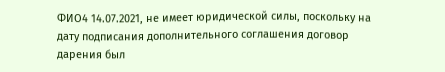ФИО4 14.07.2021, не имеет юридической силы, поскольку на дату подписания дополнительного соглашения договор дарения был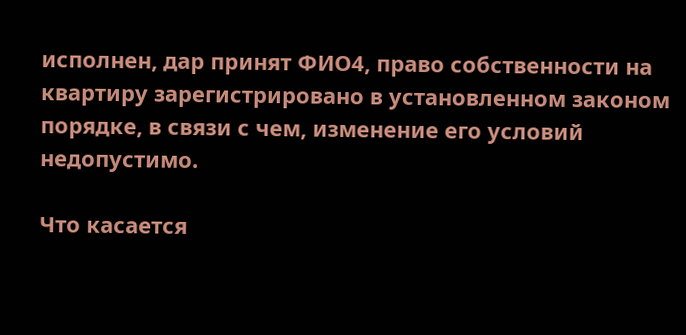исполнен, дар принят ФИО4, право собственности на квартиру зарегистрировано в установленном законом порядке, в связи с чем, изменение его условий недопустимо.

Что касается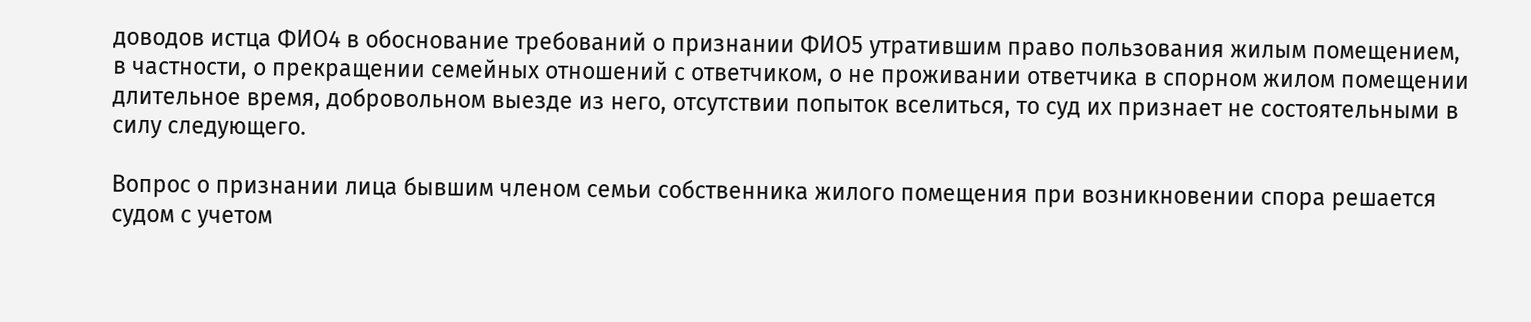доводов истца ФИО4 в обоснование требований о признании ФИО5 утратившим право пользования жилым помещением, в частности, о прекращении семейных отношений с ответчиком, о не проживании ответчика в спорном жилом помещении длительное время, добровольном выезде из него, отсутствии попыток вселиться, то суд их признает не состоятельными в силу следующего.

Вопрос о признании лица бывшим членом семьи собственника жилого помещения при возникновении спора решается судом с учетом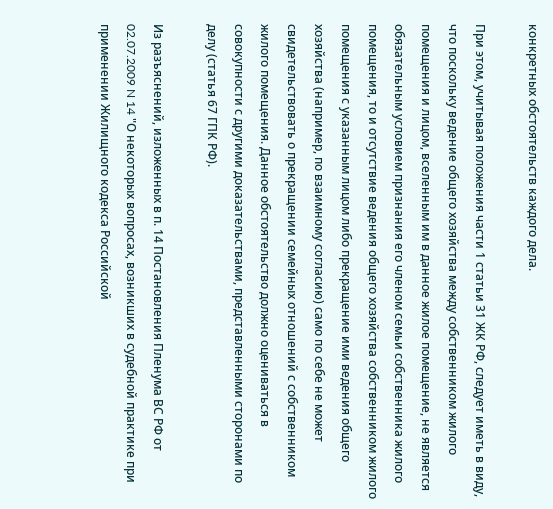конкретных обстоятельств каждого дела.

При этом, учитывая положения части 1 статьи 31 ЖК РФ, следует иметь в виду, что поскольку ведение общего хозяйства между собственником жилого помещения и лицом, вселенным им в данное жилое помещение, не является обязательным условием признания его членом семьи собственника жилого помещения, то и отсутствие ведения общего хозяйства собственником жилого помещения с указанным лицом либо прекращение ими ведения общего хозяйства (например, по взаимному согласию) само по себе не может свидетельствовать о прекращении семейных отношений с собственником жилого помещения. Данное обстоятельство должно оцениваться в совокупности с другими доказательствами, представленными сторонами по делу (статья 67 ГПК РФ).

Из разъяснений, изложенных в п. 14 Постановления Пленума ВС РФ от 02.07.2009 N 14 "О некоторых вопросах, возникших в судебной практике при применении Жилищного кодекса Российской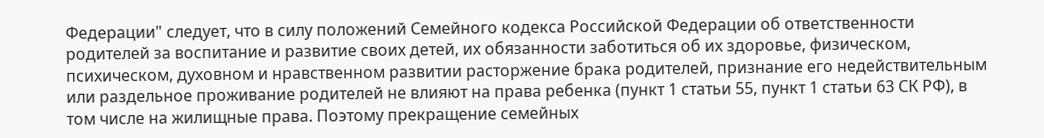Федерации" следует, что в силу положений Семейного кодекса Российской Федерации об ответственности родителей за воспитание и развитие своих детей, их обязанности заботиться об их здоровье, физическом, психическом, духовном и нравственном развитии расторжение брака родителей, признание его недействительным или раздельное проживание родителей не влияют на права ребенка (пункт 1 статьи 55, пункт 1 статьи 63 СК РФ), в том числе на жилищные права. Поэтому прекращение семейных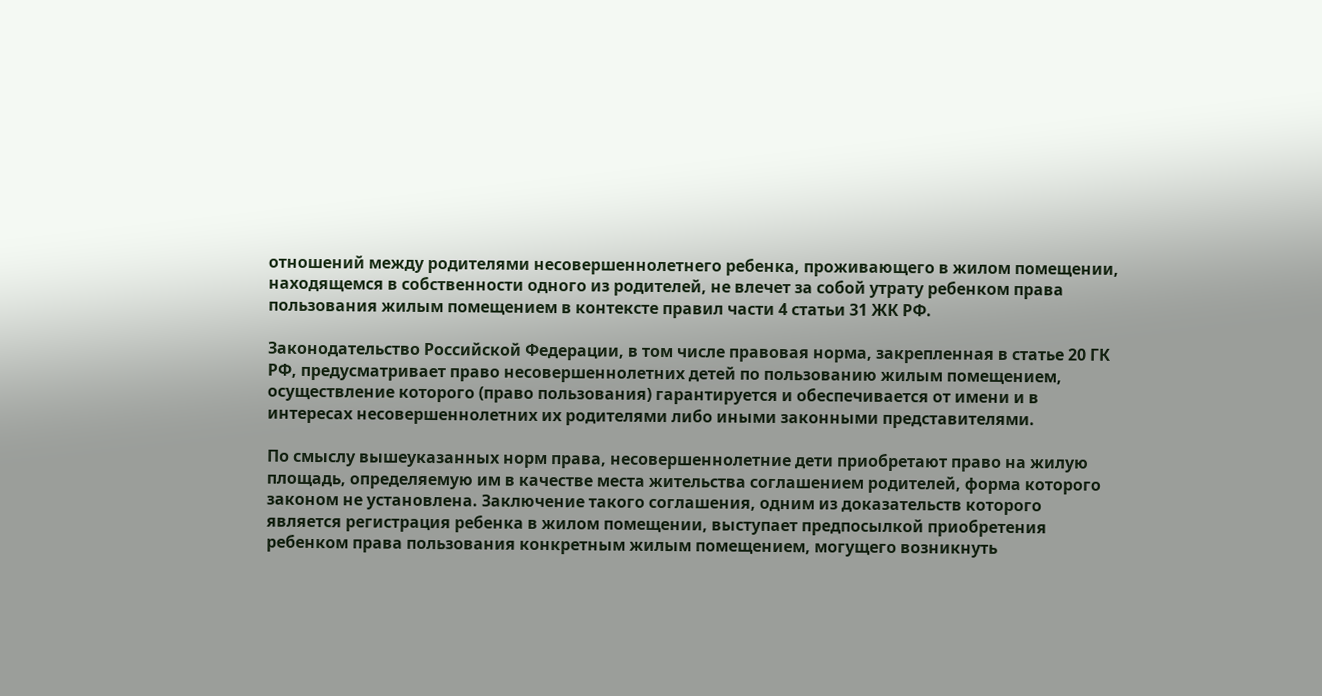отношений между родителями несовершеннолетнего ребенка, проживающего в жилом помещении, находящемся в собственности одного из родителей, не влечет за собой утрату ребенком права пользования жилым помещением в контексте правил части 4 статьи 31 ЖК РФ.

Законодательство Российской Федерации, в том числе правовая норма, закрепленная в статье 20 ГК РФ, предусматривает право несовершеннолетних детей по пользованию жилым помещением, осуществление которого (право пользования) гарантируется и обеспечивается от имени и в интересах несовершеннолетних их родителями либо иными законными представителями.

По смыслу вышеуказанных норм права, несовершеннолетние дети приобретают право на жилую площадь, определяемую им в качестве места жительства соглашением родителей, форма которого законом не установлена. Заключение такого соглашения, одним из доказательств которого является регистрация ребенка в жилом помещении, выступает предпосылкой приобретения ребенком права пользования конкретным жилым помещением, могущего возникнуть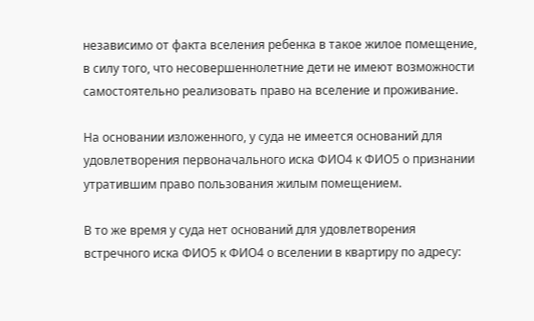независимо от факта вселения ребенка в такое жилое помещение, в силу того, что несовершеннолетние дети не имеют возможности самостоятельно реализовать право на вселение и проживание.

На основании изложенного, у суда не имеется оснований для удовлетворения первоначального иска ФИО4 к ФИО5 о признании утратившим право пользования жилым помещением.

В то же время у суда нет оснований для удовлетворения встречного иска ФИО5 к ФИО4 о вселении в квартиру по адресу: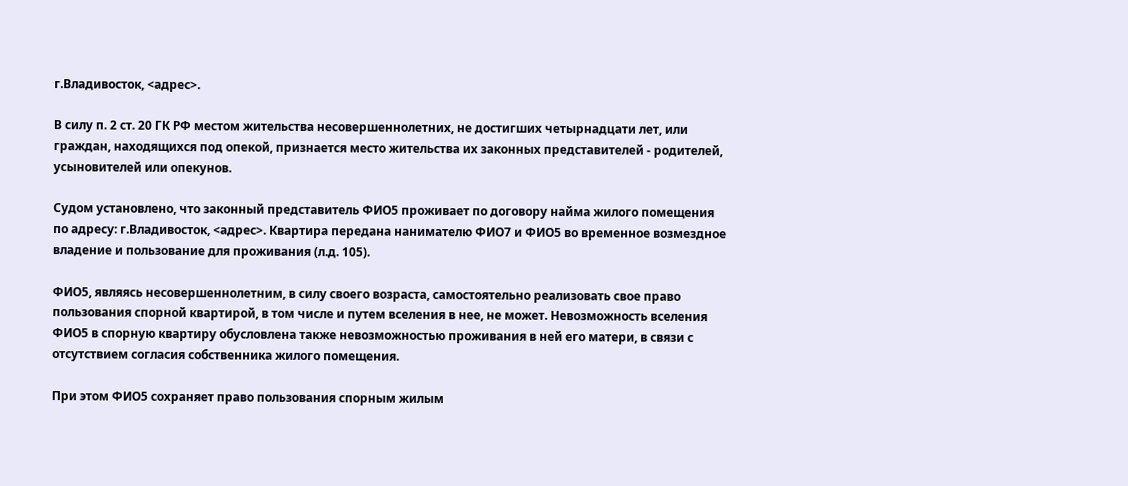г.Владивосток, <адрес>.

В силу п. 2 ст. 20 ГК РФ местом жительства несовершеннолетних, не достигших четырнадцати лет, или граждан, находящихся под опекой, признается место жительства их законных представителей - родителей, усыновителей или опекунов.

Судом установлено, что законный представитель ФИО5 проживает по договору найма жилого помещения по адресу: г.Владивосток, <адрес>. Квартира передана нанимателю ФИО7 и ФИО5 во временное возмездное владение и пользование для проживания (л.д. 105).

ФИО5, являясь несовершеннолетним, в силу своего возраста, самостоятельно реализовать свое право пользования спорной квартирой, в том числе и путем вселения в нее, не может. Невозможность вселения ФИО5 в спорную квартиру обусловлена также невозможностью проживания в ней его матери, в связи с отсутствием согласия собственника жилого помещения.

При этом ФИО5 сохраняет право пользования спорным жилым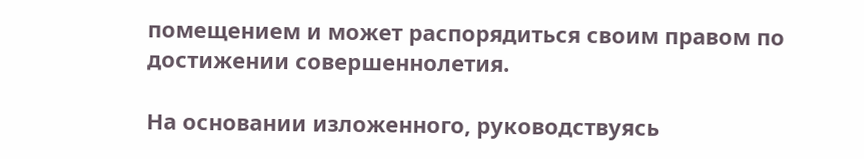помещением и может распорядиться своим правом по достижении совершеннолетия.

На основании изложенного, руководствуясь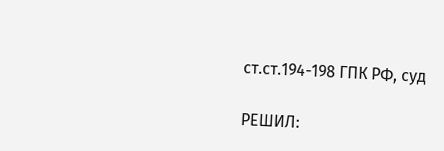ст.ст.194-198 ГПК РФ, суд

РЕШИЛ: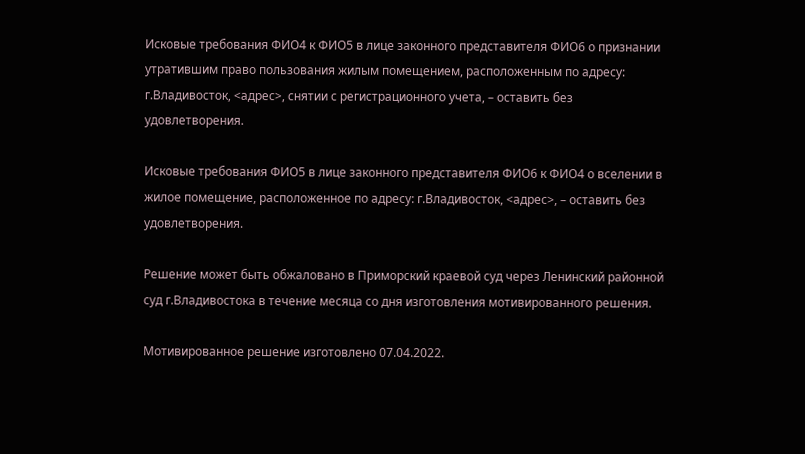Исковые требования ФИО4 к ФИО5 в лице законного представителя ФИО6 о признании утратившим право пользования жилым помещением, расположенным по адресу: г.Владивосток, <адрес>, снятии с регистрационного учета, – оставить без удовлетворения.

Исковые требования ФИО5 в лице законного представителя ФИО6 к ФИО4 о вселении в жилое помещение, расположенное по адресу: г.Владивосток, <адрес>, – оставить без удовлетворения.

Решение может быть обжаловано в Приморский краевой суд через Ленинский районной суд г.Владивостока в течение месяца со дня изготовления мотивированного решения.

Мотивированное решение изготовлено 07.04.2022.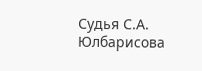Судья С.А. Юлбарисова